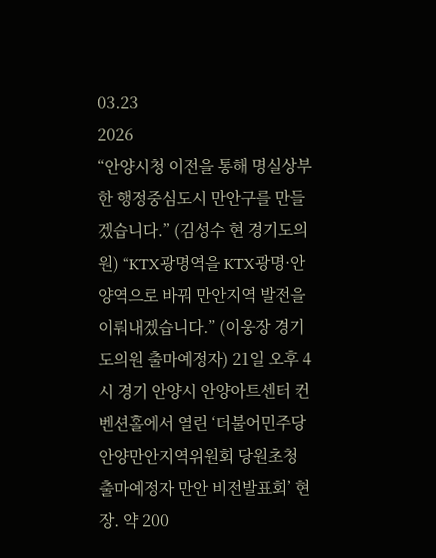03.23
2026
“안양시청 이전을 통해 명실상부한 행정중심도시 만안구를 만들겠습니다.” (김성수 현 경기도의원) “KTX광명역을 KTX광명·안양역으로 바꿔 만안지역 발전을 이뤄내겠습니다.” (이웅장 경기도의원 출마예정자) 21일 오후 4시 경기 안양시 안양아트센터 컨벤션홀에서 열린 ‘더불어민주당 안양만안지역위원회 당원초청 출마예정자 만안 비전발표회’ 현장. 약 200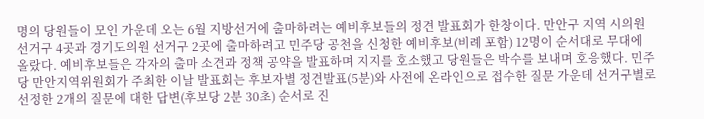명의 당원들이 모인 가운데 오는 6월 지방선거에 출마하려는 예비후보들의 정견 발표회가 한창이다. 만안구 지역 시의원 선거구 4곳과 경기도의원 선거구 2곳에 출마하려고 민주당 공천을 신청한 예비후보(비례 포함) 12명이 순서대로 무대에 올랐다. 예비후보들은 각자의 출마 소견과 정책 공약을 발표하며 지지를 호소했고 당원들은 박수를 보내며 호응했다. 민주당 만안지역위원회가 주최한 이날 발표회는 후보자별 정견발표(5분)와 사전에 온라인으로 접수한 질문 가운데 선거구별로 선정한 2개의 질문에 대한 답변(후보당 2분 30초) 순서로 진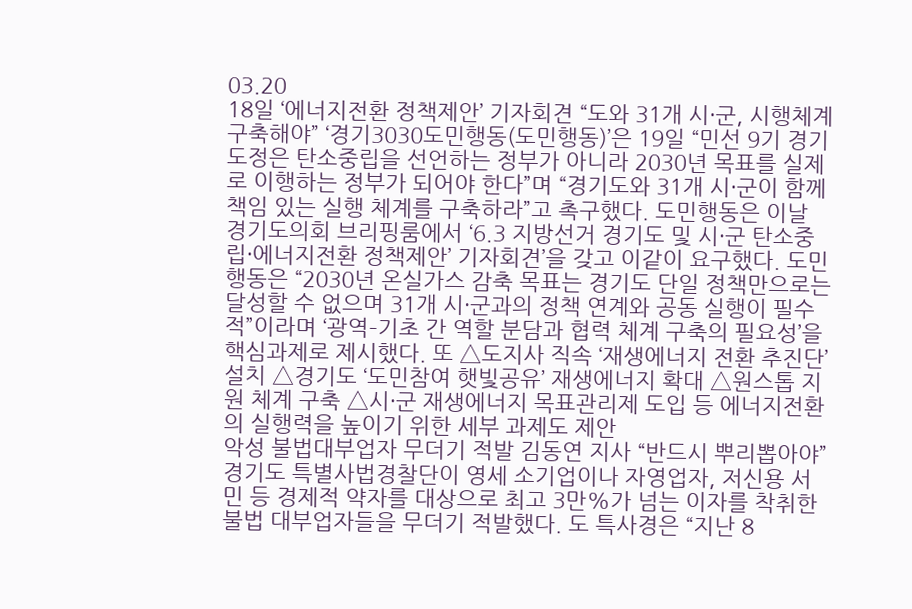03.20
18일 ‘에너지전환 정책제안’ 기자회견 “도와 31개 시·군, 시행체계 구축해야” ‘경기3030도민행동(도민행동)’은 19일 “민선 9기 경기도정은 탄소중립을 선언하는 정부가 아니라 2030년 목표를 실제로 이행하는 정부가 되어야 한다”며 “경기도와 31개 시·군이 함께 책임 있는 실행 체계를 구축하라”고 촉구했다. 도민행동은 이날 경기도의회 브리핑룸에서 ‘6.3 지방선거 경기도 및 시·군 탄소중립·에너지전환 정책제안’ 기자회견’을 갖고 이같이 요구했다. 도민행동은 “2030년 온실가스 감축 목표는 경기도 단일 정책만으로는 달성할 수 없으며 31개 시·군과의 정책 연계와 공동 실행이 필수적”이라며 ‘광역–기초 간 역할 분담과 협력 체계 구축의 필요성’을 핵심과제로 제시했다. 또 △도지사 직속 ‘재생에너지 전환 추진단’ 설치 △경기도 ‘도민참여 햇빛공유’ 재생에너지 확대 △원스톱 지원 체계 구축 △시·군 재생에너지 목표관리제 도입 등 에너지전환의 실행력을 높이기 위한 세부 과제도 제안
악성 불법대부업자 무더기 적발 김동연 지사 “반드시 뿌리뽑아야” 경기도 특별사법경찰단이 영세 소기업이나 자영업자, 저신용 서민 등 경제적 약자를 대상으로 최고 3만%가 넘는 이자를 착취한 불법 대부업자들을 무더기 적발했다. 도 특사경은 “지난 8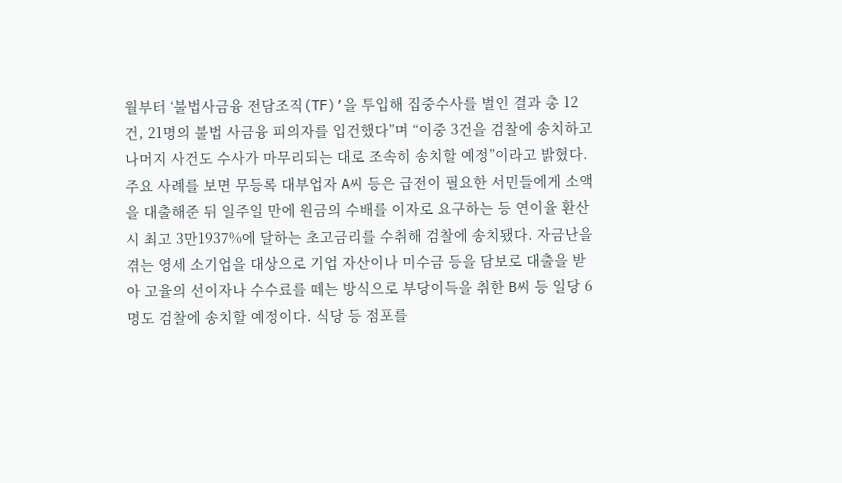월부터 ‘불법사금융 전담조직(TF)’을 투입해 집중수사를 벌인 결과 총 12건, 21명의 불법 사금융 피의자를 입건했다”며 “이중 3건을 검찰에 송치하고 나머지 사건도 수사가 마무리되는 대로 조속히 송치할 예정”이라고 밝혔다. 주요 사례를 보면 무등록 대부업자 A씨 등은 급전이 필요한 서민들에게 소액을 대출해준 뒤 일주일 만에 원금의 수배를 이자로 요구하는 등 연이율 환산 시 최고 3만1937%에 달하는 초고금리를 수취해 검찰에 송치됐다. 자금난을 겪는 영세 소기업을 대상으로 기업 자산이나 미수금 등을 담보로 대출을 받아 고율의 선이자나 수수료를 떼는 방식으로 부당이득을 취한 B씨 등 일당 6명도 검찰에 송치할 예정이다. 식당 등 점포를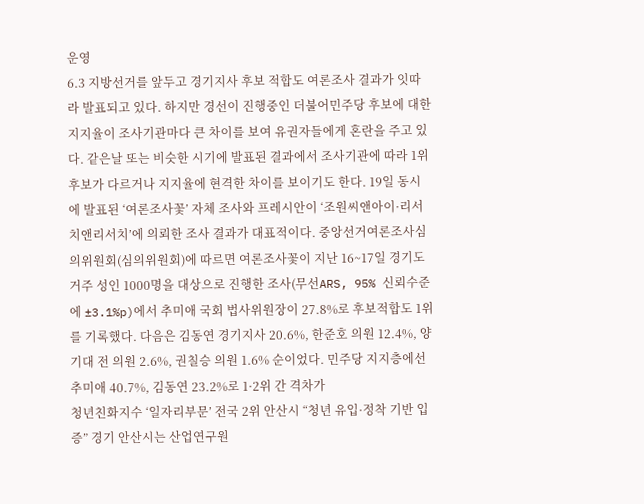운영
6.3 지방선거를 앞두고 경기지사 후보 적합도 여론조사 결과가 잇따라 발표되고 있다. 하지만 경선이 진행중인 더불어민주당 후보에 대한 지지율이 조사기관마다 큰 차이를 보여 유권자들에게 혼란을 주고 있다. 같은날 또는 비슷한 시기에 발표된 결과에서 조사기관에 따라 1위 후보가 다르거나 지지율에 현격한 차이를 보이기도 한다. 19일 동시에 발표된 ‘여론조사꽃’ 자체 조사와 프레시안이 ‘조원씨앤아이·리서치앤리서치’에 의뢰한 조사 결과가 대표적이다. 중앙선거여론조사심의위원회(심의위원회)에 따르면 여론조사꽃이 지난 16~17일 경기도 거주 성인 1000명을 대상으로 진행한 조사(무선ARS, 95% 신뢰수준에 ±3.1%p)에서 추미애 국회 법사위원장이 27.8%로 후보적합도 1위를 기록했다. 다음은 김동연 경기지사 20.6%, 한준호 의원 12.4%, 양기대 전 의원 2.6%, 권칠승 의원 1.6% 순이었다. 민주당 지지층에선 추미애 40.7%, 김동연 23.2%로 1·2위 간 격차가
청년친화지수 ‘일자리부문’ 전국 2위 안산시 “청년 유입·정착 기반 입증” 경기 안산시는 산업연구원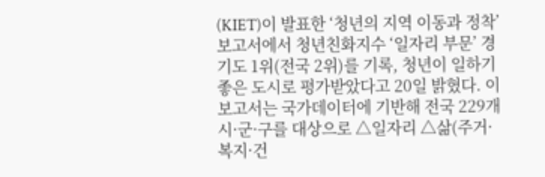(KIET)이 발표한 ‘청년의 지역 이동과 정착’ 보고서에서 청년친화지수 ‘일자리 부문’ 경기도 1위(전국 2위)를 기록, 청년이 일하기 좋은 도시로 평가받았다고 20일 밝혔다. 이 보고서는 국가데이터에 기반해 전국 229개 시·군·구를 대상으로 △일자리 △삶(주거·복지·건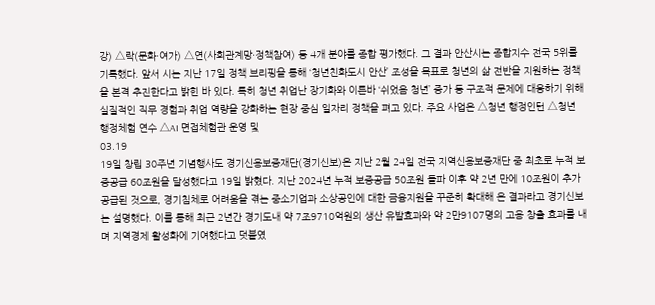강) △락(문화·여가) △연(사회관계망·정책참여) 등 4개 분야를 종합 평가했다. 그 결과 안산시는 종합지수 전국 5위를 기록했다. 앞서 시는 지난 17일 정책 브리핑을 통해 ‘청년친화도시 안산’ 조성을 목표로 청년의 삶 전반을 지원하는 정책을 본격 추진한다고 밝힌 바 있다. 특히 청년 취업난 장기화와 이른바 ‘쉬었음 청년’ 증가 등 구조적 문제에 대응하기 위해 실질적인 직무 경험과 취업 역량을 강화하는 현장 중심 일자리 정책을 펴고 있다. 주요 사업은 △청년 행정인턴 △청년 행정체험 연수 △AI 면접체험관 운영 및
03.19
19일 창립 30주년 기념행사도 경기신용보증재단(경기신보)은 지난 2월 24일 전국 지역신용보증재단 중 최초로 누적 보증공급 60조원을 달성했다고 19일 밝혔다. 지난 2024년 누적 보증공급 50조원 돌파 이후 약 2년 만에 10조원이 추가 공급된 것으로, 경기침체로 어려움을 겪는 중소기업과 소상공인에 대한 금융지원을 꾸준히 확대해 온 결과라고 경기신보는 설명했다. 이를 통해 최근 2년간 경기도내 약 7조9710억원의 생산 유발효과와 약 2만9107명의 고용 창출 효과를 내며 지역경제 활성화에 기여했다고 덧붙였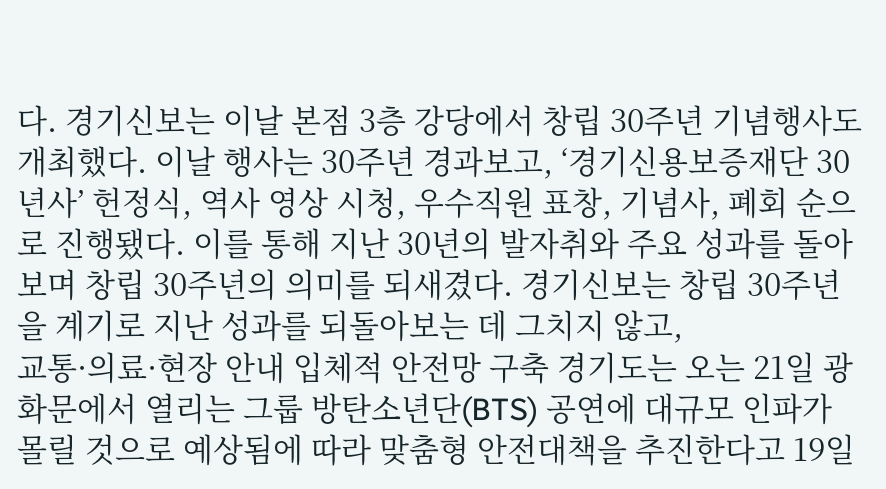다. 경기신보는 이날 본점 3층 강당에서 창립 30주년 기념행사도 개최했다. 이날 행사는 30주년 경과보고, ‘경기신용보증재단 30년사’ 헌정식, 역사 영상 시청, 우수직원 표창, 기념사, 폐회 순으로 진행됐다. 이를 통해 지난 30년의 발자취와 주요 성과를 돌아보며 창립 30주년의 의미를 되새겼다. 경기신보는 창립 30주년을 계기로 지난 성과를 되돌아보는 데 그치지 않고,
교통·의료·현장 안내 입체적 안전망 구축 경기도는 오는 21일 광화문에서 열리는 그룹 방탄소년단(BTS) 공연에 대규모 인파가 몰릴 것으로 예상됨에 따라 맞춤형 안전대책을 추진한다고 19일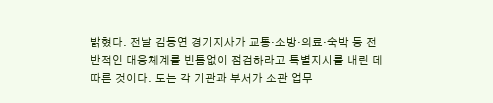밝혔다. 전날 김동연 경기지사가 교통·소방·의료·숙박 등 전반적인 대응체계를 빈틈없이 점검하라고 특별지시를 내린 데 따른 것이다. 도는 각 기관과 부서가 소관 업무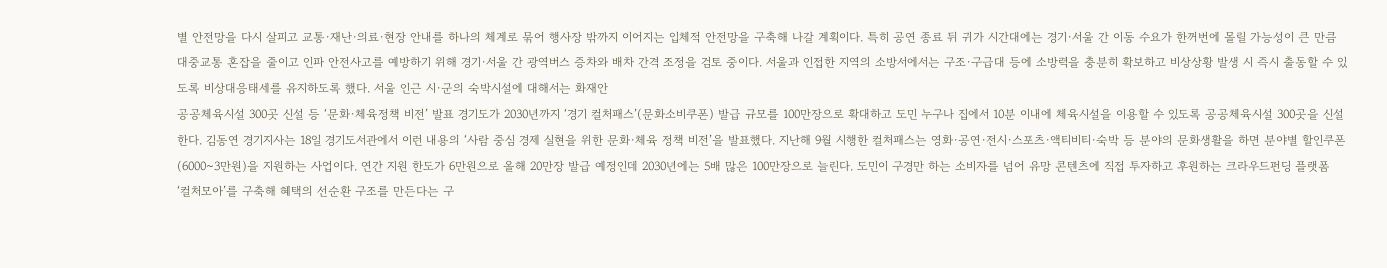별 안전망을 다시 살피고 교통·재난·의료·현장 안내를 하나의 체계로 묶어 행사장 밖까지 이어지는 입체적 안전망을 구축해 나갈 계획이다. 특히 공연 종료 뒤 귀가 시간대에는 경기·서울 간 이동 수요가 한꺼번에 몰릴 가능성이 큰 만큼 대중교통 혼잡을 줄이고 인파 안전사고를 예방하기 위해 경기·서울 간 광역버스 증차와 배차 간격 조정을 검토 중이다. 서울과 인접한 지역의 소방서에서는 구조·구급대 등에 소방력을 충분히 확보하고 비상상황 발생 시 즉시 출동할 수 있도록 비상대응태세를 유지하도록 했다. 서울 인근 시·군의 숙박시설에 대해서는 화재안
공공체육시설 300곳 신설 등 ‘문화·체육정책 비전’ 발표 경기도가 2030년까지 ‘경기 컬처패스’(문화소비쿠폰) 발급 규모를 100만장으로 확대하고 도민 누구나 집에서 10분 이내에 체육시설을 이용할 수 있도록 공공체육시설 300곳을 신설한다. 김동연 경기지사는 18일 경기도서관에서 이런 내용의 ‘사람 중심 경제 실현을 위한 문화·체육 정책 비전’을 발표했다. 지난해 9월 시행한 컬처패스는 영화·공연·전시·스포츠·액티비티·숙박 등 분야의 문화생활을 하면 분야별 할인쿠폰(6000~3만원)을 지원하는 사업이다. 연간 지원 한도가 6만원으로 올해 20만장 발급 예정인데 2030년에는 5배 많은 100만장으로 늘린다. 도민이 구경만 하는 소비자를 넘어 유망 콘텐츠에 직접 투자하고 후원하는 크라우드펀딩 플랫폼 ‘컬처모아’를 구축해 혜택의 선순환 구조를 만든다는 구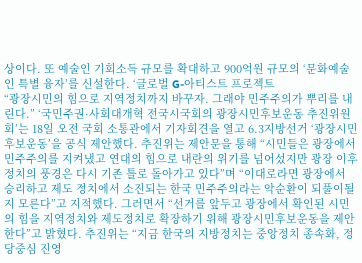상이다. 또 예술인 기회소득 규모를 확대하고 900억원 규모의 ‘문화예술인 특별 융자’를 신설한다. ‘글로벌 G-아티스트 프로젝트
“광장시민의 힘으로 지역정치까지 바꾸자. 그래야 민주주의가 뿌리를 내린다.” ‘국민주권·사회대개혁 전국시국회의 광장시민후보운동 추진위원회’는 18일 오전 국회 소통관에서 기자회견을 열고 6.3지방선거 ‘광장시민후보운동’을 공식 제안했다. 추진위는 제안문을 통해 “시민들은 광장에서 민주주의를 지켜냈고 연대의 힘으로 내란의 위기를 넘어섰지만 광장 이후 정치의 풍경은 다시 기존 틀로 돌아가고 있다”며 “이대로라면 광장에서 승리하고 제도 정치에서 소진되는 한국 민주주의라는 악순환이 되풀이될지 모른다”고 지적했다. 그러면서 “선거를 앞두고 광장에서 확인된 시민의 힘을 지역정치와 제도정치로 확장하기 위해 광장시민후보운동을 제안한다”고 밝혔다. 추진위는 “지금 한국의 지방정치는 중앙정치 종속화, 정당중심 진영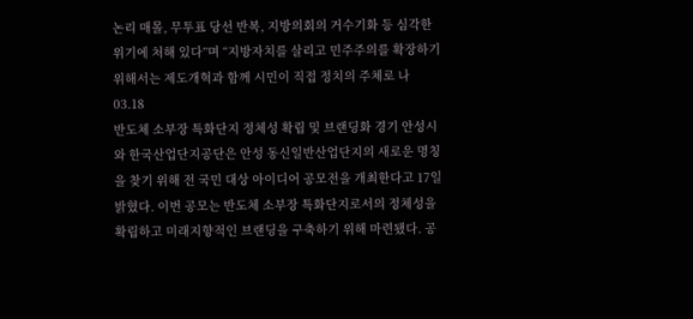논리 매몰, 무투표 당선 반복, 지방의회의 거수기화 등 심각한 위기에 처해 있다”며 “지방자치를 살리고 민주주의를 확장하기 위해서는 제도개혁과 함께 시민이 직접 정치의 주체로 나
03.18
반도체 소부장 특화단지 정체성 확립 및 브랜딩화 경기 안성시와 한국산업단지공단은 안성 동신일반산업단지의 새로운 명칭을 찾기 위해 전 국민 대상 아이디어 공모전을 개최한다고 17일 밝혔다. 이번 공모는 반도체 소부장 특화단지로서의 정체성을 확립하고 미래지향적인 브랜딩을 구축하기 위해 마련됐다. 공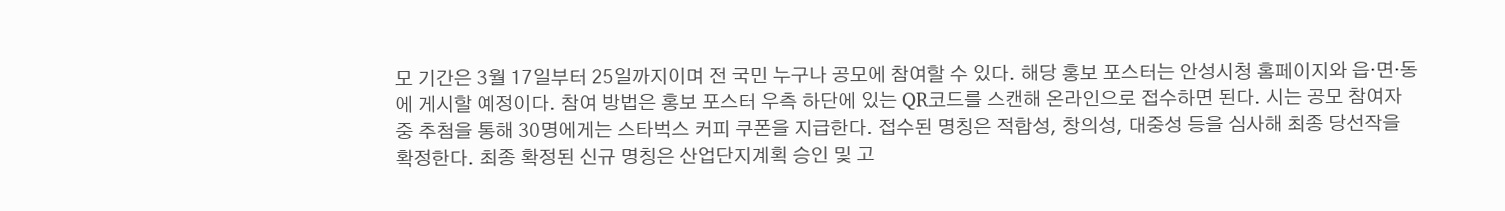모 기간은 3월 17일부터 25일까지이며 전 국민 누구나 공모에 참여할 수 있다. 해당 홍보 포스터는 안성시청 홈페이지와 읍·면·동에 게시할 예정이다. 참여 방법은 홍보 포스터 우측 하단에 있는 QR코드를 스캔해 온라인으로 접수하면 된다. 시는 공모 참여자 중 추첨을 통해 30명에게는 스타벅스 커피 쿠폰을 지급한다. 접수된 명칭은 적합성, 창의성, 대중성 등을 심사해 최종 당선작을 확정한다. 최종 확정된 신규 명칭은 산업단지계획 승인 및 고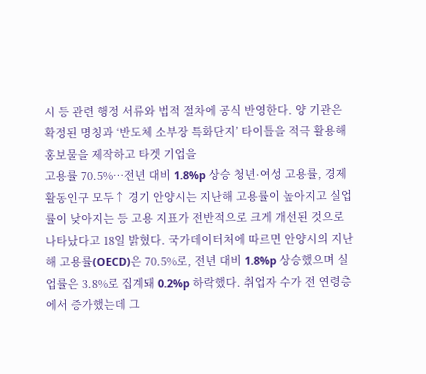시 등 관련 행정 서류와 법적 절차에 공식 반영한다. 양 기관은 확정된 명칭과 ‘반도체 소부장 특화단지’ 타이틀을 적극 활용해 홍보물을 제작하고 타겟 기업을
고용률 70.5%…전년 대비 1.8%p 상승 청년·여성 고용률, 경제활동인구 모두↑ 경기 안양시는 지난해 고용률이 높아지고 실업률이 낮아지는 등 고용 지표가 전반적으로 크게 개선된 것으로 나타났다고 18일 밝혔다. 국가데이터처에 따르면 안양시의 지난해 고용률(OECD)은 70.5%로, 전년 대비 1.8%p 상승했으며 실업률은 3.8%로 집계돼 0.2%p 하락했다. 취업자 수가 전 연령층에서 증가했는데 그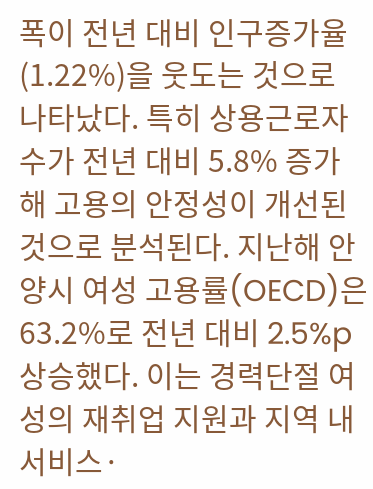폭이 전년 대비 인구증가율(1.22%)을 웃도는 것으로 나타났다. 특히 상용근로자 수가 전년 대비 5.8% 증가해 고용의 안정성이 개선된 것으로 분석된다. 지난해 안양시 여성 고용률(OECD)은 63.2%로 전년 대비 2.5%p 상승했다. 이는 경력단절 여성의 재취업 지원과 지역 내 서비스·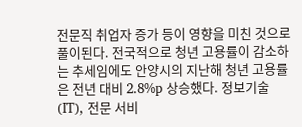전문직 취업자 증가 등이 영향을 미친 것으로 풀이된다. 전국적으로 청년 고용률이 감소하는 추세임에도 안양시의 지난해 청년 고용률은 전년 대비 2.8%p 상승했다. 정보기술(IT), 전문 서비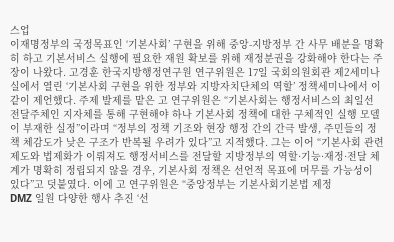스업
이재명정부의 국정목표인 ‘기본사회’ 구현을 위해 중앙-지방정부 간 사무 배분을 명확히 하고 기본서비스 실행에 필요한 재원 확보를 위해 재정분권을 강화해야 한다는 주장이 나왔다. 고경훈 한국지방행정연구원 연구위원은 17일 국회의원회관 제2세미나실에서 열린 ‘기본사회 구현을 위한 정부와 지방자치단체의 역할’ 정책세미나에서 이 같이 제언했다. 주제 발제를 맡은 고 연구위원은 “기본사회는 행정서비스의 최일선 전달주체인 지자체를 통해 구현해야 하나 기본사회 정책에 대한 구체적인 실행 모델이 부재한 실정”이라며 “정부의 정책 기조와 현장 행정 간의 간극 발생, 주민들의 정책 체감도가 낮은 구조가 반복될 우려가 있다”고 지적했다. 그는 이어 “기본사회 관련 제도와 법제화가 이뤄져도 행정서비스를 전달할 지방정부의 역할·기능·재정·전달 체계가 명확히 정립되지 않을 경우, 기본사회 정책은 선언적 목표에 머무를 가능성이 있다”고 덧붙였다. 이에 고 연구위원은 “중앙정부는 기본사회기본법 제정
DMZ 일원 다양한 행사 추진 ‘선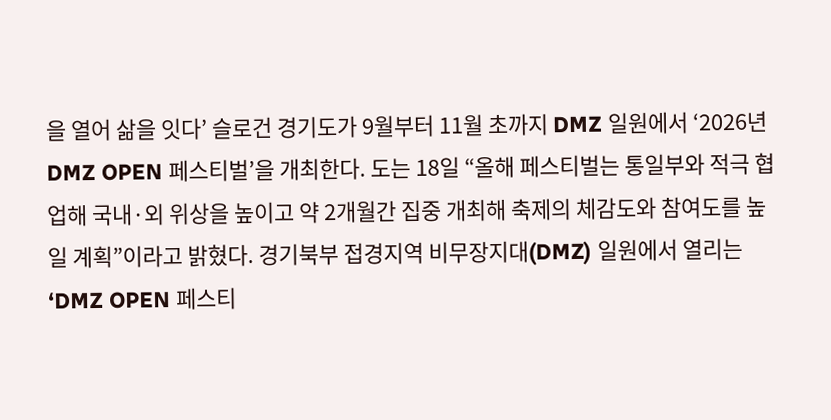을 열어 삶을 잇다’ 슬로건 경기도가 9월부터 11월 초까지 DMZ 일원에서 ‘2026년 DMZ OPEN 페스티벌’을 개최한다. 도는 18일 “올해 페스티벌는 통일부와 적극 협업해 국내·외 위상을 높이고 약 2개월간 집중 개최해 축제의 체감도와 참여도를 높일 계획”이라고 밝혔다. 경기북부 접경지역 비무장지대(DMZ) 일원에서 열리는 ‘DMZ OPEN 페스티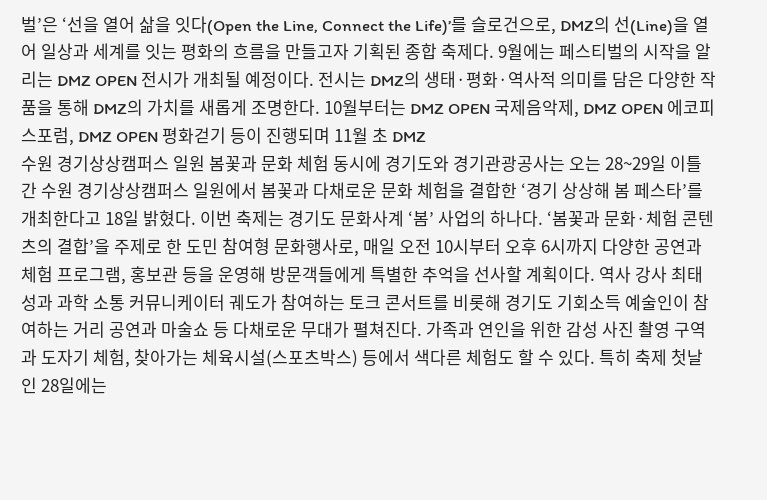벌’은 ‘선을 열어 삶을 잇다(Open the Line, Connect the Life)’를 슬로건으로, DMZ의 선(Line)을 열어 일상과 세계를 잇는 평화의 흐름을 만들고자 기획된 종합 축제다. 9월에는 페스티벌의 시작을 알리는 DMZ OPEN 전시가 개최될 예정이다. 전시는 DMZ의 생태·평화·역사적 의미를 담은 다양한 작품을 통해 DMZ의 가치를 새롭게 조명한다. 10월부터는 DMZ OPEN 국제음악제, DMZ OPEN 에코피스포럼, DMZ OPEN 평화걷기 등이 진행되며 11월 초 DMZ
수원 경기상상캠퍼스 일원 봄꽃과 문화 체험 동시에 경기도와 경기관광공사는 오는 28~29일 이틀간 수원 경기상상캠퍼스 일원에서 봄꽃과 다채로운 문화 체험을 결합한 ‘경기 상상해 봄 페스타’를 개최한다고 18일 밝혔다. 이번 축제는 경기도 문화사계 ‘봄’ 사업의 하나다. ‘봄꽃과 문화·체험 콘텐츠의 결합’을 주제로 한 도민 참여형 문화행사로, 매일 오전 10시부터 오후 6시까지 다양한 공연과 체험 프로그램, 홍보관 등을 운영해 방문객들에게 특별한 추억을 선사할 계획이다. 역사 강사 최태성과 과학 소통 커뮤니케이터 궤도가 참여하는 토크 콘서트를 비롯해 경기도 기회소득 예술인이 참여하는 거리 공연과 마술쇼 등 다채로운 무대가 펼쳐진다. 가족과 연인을 위한 감성 사진 촬영 구역과 도자기 체험, 찾아가는 체육시설(스포츠박스) 등에서 색다른 체험도 할 수 있다. 특히 축제 첫날인 28일에는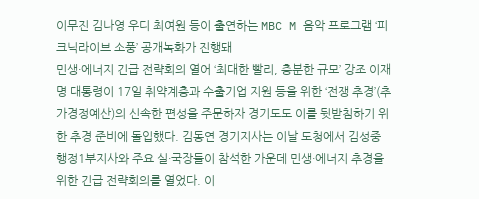이무진 김나영 우디 최여원 등이 출연하는 MBC M 음악 프로그램 ‘피크닉라이브 소풍’ 공개녹화가 진행돼
민생·에너지 긴급 전략회의 열어 ‘최대한 빨리, 충분한 규모’ 강조 이재명 대통령이 17일 취약계층과 수출기업 지원 등을 위한 ‘전쟁 추경’(추가경정예산)의 신속한 편성을 주문하자 경기도도 이를 뒷받침하기 위한 추경 준비에 돌입했다. 김동연 경기지사는 이날 도청에서 김성중 행정1부지사와 주요 실·국장들이 참석한 가운데 민생·에너지 추경을 위한 긴급 전략회의를 열었다. 이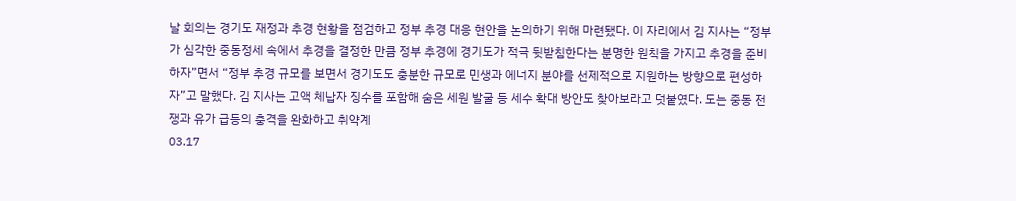날 회의는 경기도 재정과 추경 현황을 점검하고 정부 추경 대응 현안을 논의하기 위해 마련됐다. 이 자리에서 김 지사는 “정부가 심각한 중동정세 속에서 추경을 결정한 만큼 정부 추경에 경기도가 적극 뒷받침한다는 분명한 원칙을 가지고 추경을 준비하자”면서 “정부 추경 규모를 보면서 경기도도 충분한 규모로 민생과 에너지 분야를 선제적으로 지원하는 방향으로 편성하자”고 말했다. 김 지사는 고액 체납자 징수를 포함해 숨은 세원 발굴 등 세수 확대 방안도 찾아보라고 덧붙였다. 도는 중동 전쟁과 유가 급등의 충격을 완화하고 취약계
03.17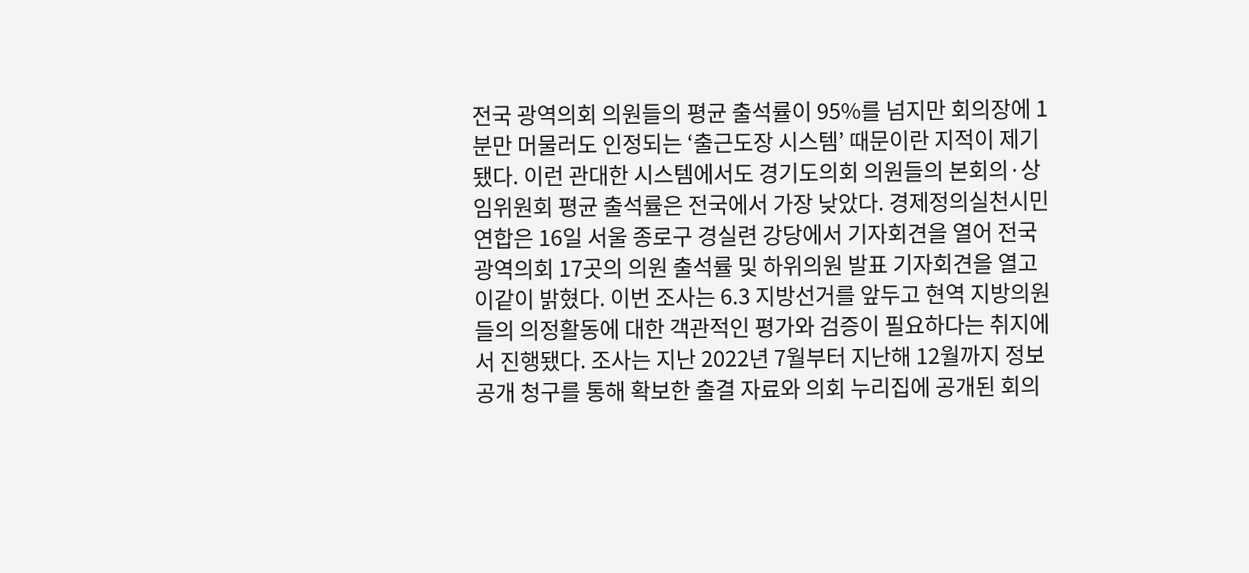전국 광역의회 의원들의 평균 출석률이 95%를 넘지만 회의장에 1분만 머물러도 인정되는 ‘출근도장 시스템’ 때문이란 지적이 제기됐다. 이런 관대한 시스템에서도 경기도의회 의원들의 본회의·상임위원회 평균 출석률은 전국에서 가장 낮았다. 경제정의실천시민연합은 16일 서울 종로구 경실련 강당에서 기자회견을 열어 전국 광역의회 17곳의 의원 출석률 및 하위의원 발표 기자회견을 열고 이같이 밝혔다. 이번 조사는 6.3 지방선거를 앞두고 현역 지방의원들의 의정활동에 대한 객관적인 평가와 검증이 필요하다는 취지에서 진행됐다. 조사는 지난 2022년 7월부터 지난해 12월까지 정보공개 청구를 통해 확보한 출결 자료와 의회 누리집에 공개된 회의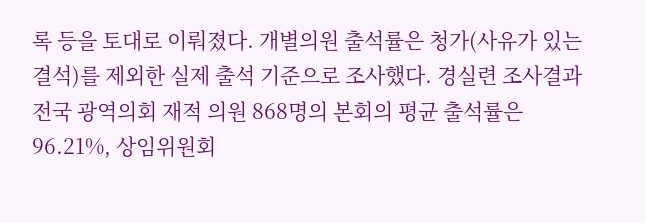록 등을 토대로 이뤄졌다. 개별의원 출석률은 청가(사유가 있는 결석)를 제외한 실제 출석 기준으로 조사했다. 경실련 조사결과 전국 광역의회 재적 의원 868명의 본회의 평균 출석률은 96.21%, 상임위원회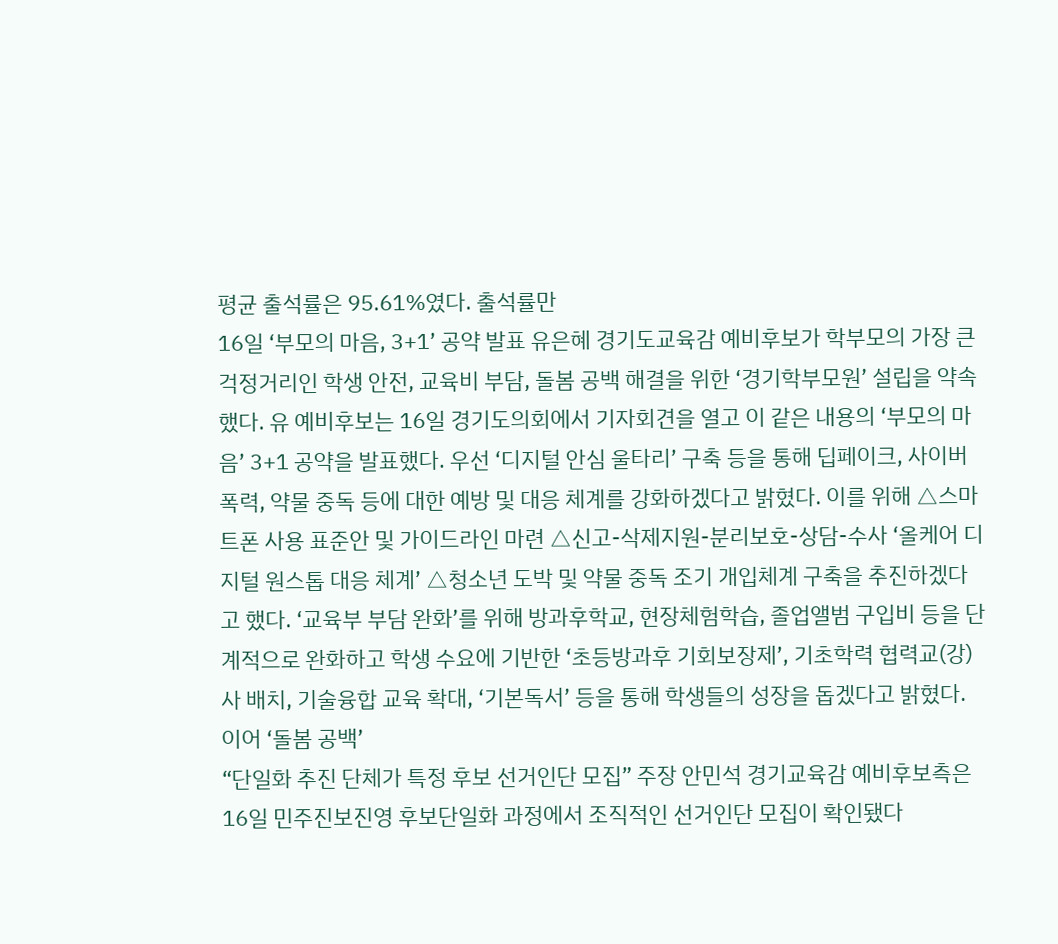평균 출석률은 95.61%였다. 출석률만
16일 ‘부모의 마음, 3+1’ 공약 발표 유은혜 경기도교육감 예비후보가 학부모의 가장 큰 걱정거리인 학생 안전, 교육비 부담, 돌봄 공백 해결을 위한 ‘경기학부모원’ 설립을 약속했다. 유 예비후보는 16일 경기도의회에서 기자회견을 열고 이 같은 내용의 ‘부모의 마음’ 3+1 공약을 발표했다. 우선 ‘디지털 안심 울타리’ 구축 등을 통해 딥페이크, 사이버 폭력, 약물 중독 등에 대한 예방 및 대응 체계를 강화하겠다고 밝혔다. 이를 위해 △스마트폰 사용 표준안 및 가이드라인 마련 △신고-삭제지원-분리보호-상담-수사 ‘올케어 디지털 원스톱 대응 체계’ △청소년 도박 및 약물 중독 조기 개입체계 구축을 추진하겠다고 했다. ‘교육부 부담 완화’를 위해 방과후학교, 현장체험학습, 졸업앨범 구입비 등을 단계적으로 완화하고 학생 수요에 기반한 ‘초등방과후 기회보장제’, 기초학력 협력교(강)사 배치, 기술융합 교육 확대, ‘기본독서’ 등을 통해 학생들의 성장을 돕겠다고 밝혔다. 이어 ‘돌봄 공백’
“단일화 추진 단체가 특정 후보 선거인단 모집” 주장 안민석 경기교육감 예비후보측은 16일 민주진보진영 후보단일화 과정에서 조직적인 선거인단 모집이 확인됐다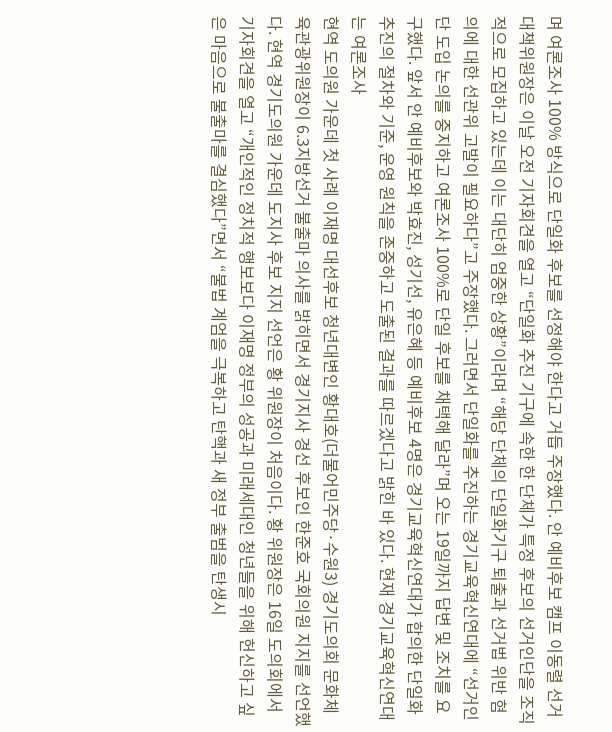며 여론조사 100% 방식으로 단일화 후보를 선정해야 한다고 거듭 주장했다. 안 예비후보 캠프 이동렬 선거대책위원장은 이날 오전 기자회견을 열고 “단일화 추진 기구에 속한 한 단체가 특정 후보의 선거인단을 조직적으로 모집하고 있는데 이는 대단히 엄중한 상황”이라며 “해당 단체의 단일화기구 퇴출과 선거법 위반 혐의에 대한 선관위 고발이 필요하다”고 주장했다. 그러면서 단일화를 추진하는 경기교육혁신연대에 “선거인단 도입 논의를 중지하고 여론조사 100%로 단일 후보를 채택해 달라”며 오는 19일까지 답변 및 조치를 요구했다. 앞서 안 예비후보와 박효진, 성기선, 유은혜 등 예비후보 4명은 경기교육혁신연대가 합의한 단일화 추진의 절차와 기준, 운영 원칙을 존중하고 도출된 결과를 따르겠다고 밝힌 바 있다. 현재 경기교육혁신연대는 여론조사
현역 도의원 가운데 첫 사례 이재명 대선후보 청년대변인 황대호(더불어민주당·수원3) 경기도의회 문화체육관광위원장이 6.3지방선거 불출마 의사를 밝히면서 경기지사 경선 후보인 한준호 국회의원 지지를 선언했다. 현역 경기도의원 가운데 도지사 후보 지지 선언은 황 위원장이 처음이다. 황 위원장은 16일 도의회에서 기자회견을 열고 “개인적인 정치적 행보보다 이재명 정부의 성공과 미래세대인 청년들을 위해 헌신하고 싶은 마음으로 불출마를 결심했다”면서 “불법 계엄을 극복하고 탄핵과 새 정부 출범을 탄생시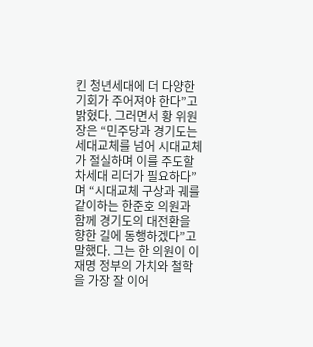킨 청년세대에 더 다양한 기회가 주어져야 한다”고 밝혔다. 그러면서 황 위원장은 “민주당과 경기도는 세대교체를 넘어 시대교체가 절실하며 이를 주도할 차세대 리더가 필요하다”며 “시대교체 구상과 궤를 같이하는 한준호 의원과 함께 경기도의 대전환을 향한 길에 동행하겠다”고 말했다. 그는 한 의원이 이재명 정부의 가치와 철학을 가장 잘 이어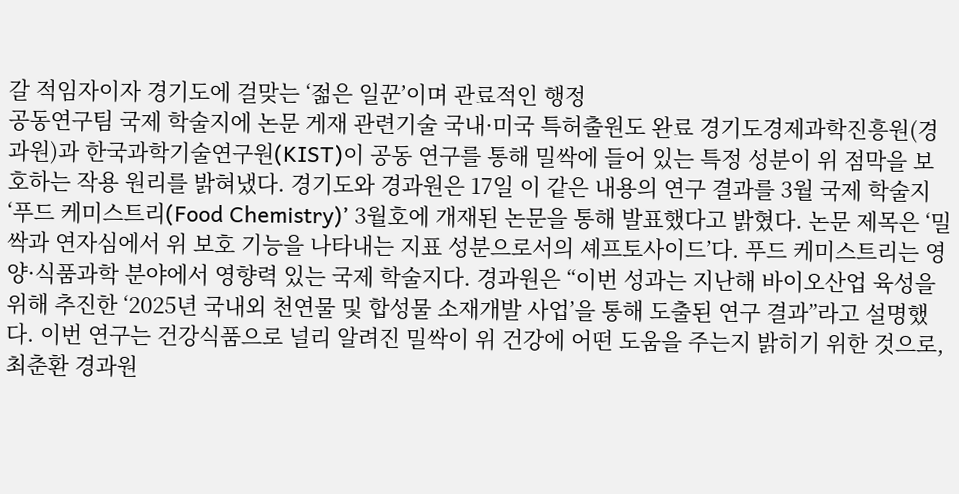갈 적임자이자 경기도에 걸맞는 ‘젊은 일꾼’이며 관료적인 행정
공동연구팀 국제 학술지에 논문 게재 관련기술 국내·미국 특허출원도 완료 경기도경제과학진흥원(경과원)과 한국과학기술연구원(KIST)이 공동 연구를 통해 밀싹에 들어 있는 특정 성분이 위 점막을 보호하는 작용 원리를 밝혀냈다. 경기도와 경과원은 17일 이 같은 내용의 연구 결과를 3월 국제 학술지 ‘푸드 케미스트리(Food Chemistry)’ 3월호에 개재된 논문을 통해 발표했다고 밝혔다. 논문 제목은 ‘밀싹과 연자심에서 위 보호 기능을 나타내는 지표 성분으로서의 셰프토사이드’다. 푸드 케미스트리는 영양·식품과학 분야에서 영향력 있는 국제 학술지다. 경과원은 “이번 성과는 지난해 바이오산업 육성을 위해 추진한 ‘2025년 국내외 천연물 및 합성물 소재개발 사업’을 통해 도출된 연구 결과”라고 설명했다. 이번 연구는 건강식품으로 널리 알려진 밀싹이 위 건강에 어떤 도움을 주는지 밝히기 위한 것으로, 최춘환 경과원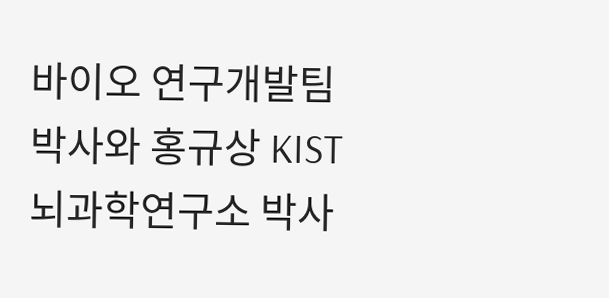바이오 연구개발팀 박사와 홍규상 KIST 뇌과학연구소 박사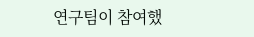연구팀이 참여했